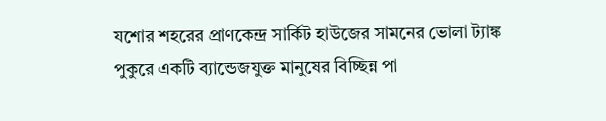যশোর শহরের প্রাণকেন্দ্র সার্কিট হাউজের সামনের ভোলা ট্যাঙ্ক পুকুরে একটি ব্যান্ডেজযুক্ত মানুষের বিচ্ছিন্ন পা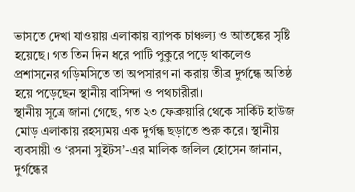ভাসতে দেখা যাওয়ায় এলাকায় ব্যাপক চাঞ্চল্য ও আতঙ্কের সৃষ্টি হয়েছে। গত তিন দিন ধরে পাটি পুকুরে পড়ে থাকলেও প্রশাসনের গড়িমসিতে তা অপসারণ না করায় তীব্র দুর্গন্ধে অতিষ্ঠ হয়ে পড়েছেন স্থানীয় বাসিন্দা ও পথচারীরা।
স্থানীয় সূত্রে জানা গেছে, গত ২৩ ফেব্রুয়ারি থেকে সার্কিট হাউজ মোড় এলাকায় রহস্যময় এক দুর্গন্ধ ছড়াতে শুরু করে। স্থানীয় ব্যবসায়ী ও ‘রসনা সুইটস’-এর মালিক জলিল হোসেন জানান, দুর্গন্ধের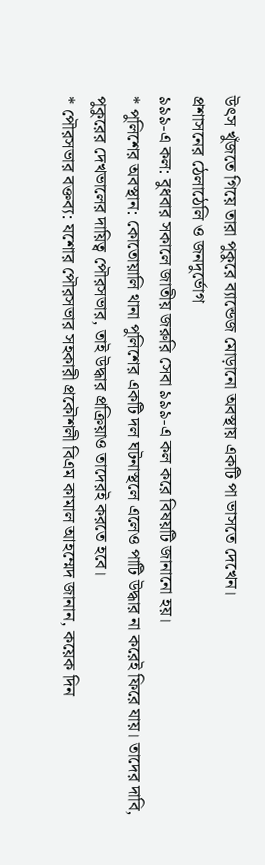উৎস খুঁজতে গিয়ে তারা পুকুরে ব্যান্ডেজ মোড়ানো অবস্থায় একটি পা ভাসতে দেখেন।
প্রশাসনের ঠেলাঠেলি ও জনদুর্ভোগ
৯৯৯-এ কল: বুধবার সকালে জাতীয় জরুরি সেবা ৯৯৯-এ কল করে বিষয়টি জানানো হয়।
* পুলিশের অবস্থান: কোতোয়ালি থানা পুলিশের একটি দল ঘটনাস্থলে এলেও পাটি উদ্ধার না করেই ফিরে যায়। তাদের দাবি, পুকুরের দেখভালের দায়িত্ব পৌরসভার, তাই উদ্ধার প্রক্রিয়াও তাদেরই করতে হবে।
* পৌরসভার বক্তব্য: যশোর পৌরসভার সহকারী প্রকৌশলী বিএম কামাল আহম্মেদ জানান, কয়েক দিন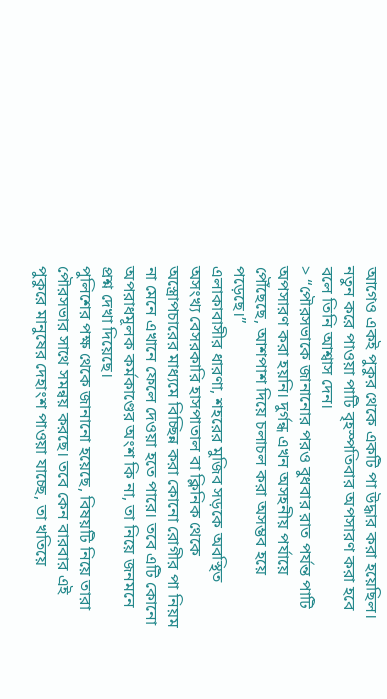আগেও একই পুকুর থেকে একটি পা উদ্ধার করা হয়েছিল। নতুন করে পাওয়া পাটি বৃহস্পতিবার অপসারণ করা হবে বলে তিনি আশ্বাস দেন।
> “পৌরসভাকে জানানোর পরও বুধবার রাত পর্যন্ত পাটি অপসারণ করা হয়নি। দুর্গন্ধ এখন অসহনীয় পর্যায়ে পৌঁছেছে, আশপাশ দিয়ে চলাচল করা অসম্ভব হয়ে পড়েছে।”
এলাকাবাসীর ধারণা, শহরের মুজিব সড়কে অবস্থিত অসংখ্য বেসরকারি হাসপাতাল বা ক্লিনিক থেকে অস্ত্রোপচারের মাধ্যমে বিচ্ছিন্ন করা কোনো রোগীর পা নিয়ম না মেনে এখানে ফেলে দেওয়া হতে পারে। তবে এটি কোনো অপরাধমূলক কর্মকাণ্ডের অংশ কি না, তা নিয়ে জনমনে প্রশ্ন দেখা দিয়েছে।
পুলিশের পক্ষ থেকে জানানো হয়েছে, বিষয়টি নিয়ে তারা পৌরসভার সাথে সমন্বয় করছে। তবে কেন বারবার এই পুকুরে মানুষের দেহাংশ পাওয়া যাচ্ছে, তা খতিয়ে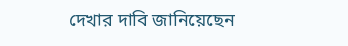দেখার দাবি জানিয়েছেন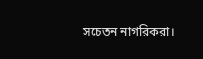সচেতন নাগরিকরা।